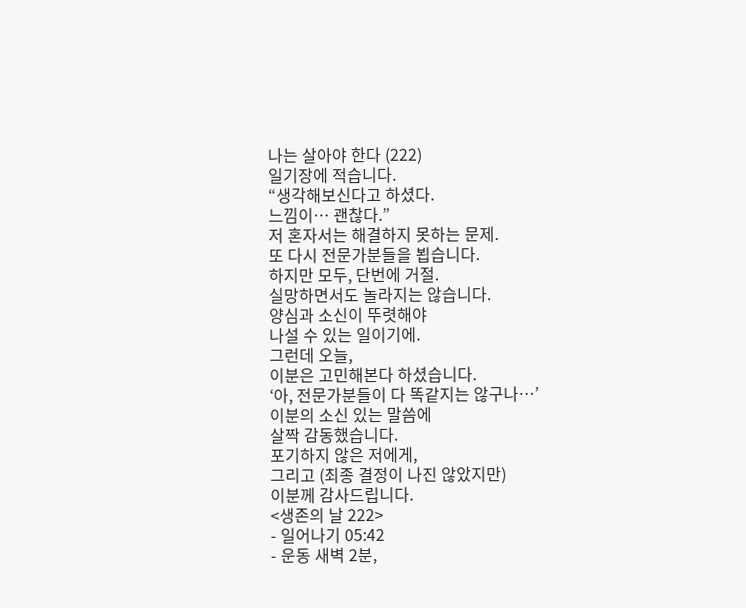나는 살아야 한다 (222)
일기장에 적습니다.
“생각해보신다고 하셨다.
느낌이… 괜찮다.”
저 혼자서는 해결하지 못하는 문제.
또 다시 전문가분들을 뵙습니다.
하지만 모두, 단번에 거절.
실망하면서도 놀라지는 않습니다.
양심과 소신이 뚜렷해야
나설 수 있는 일이기에.
그런데 오늘,
이분은 고민해본다 하셨습니다.
‘아, 전문가분들이 다 똑같지는 않구나…’
이분의 소신 있는 말씀에
살짝 감동했습니다.
포기하지 않은 저에게,
그리고 (최종 결정이 나진 않았지만)
이분께 감사드립니다.
<생존의 날 222>
- 일어나기 05:42
- 운동 새벽 2분,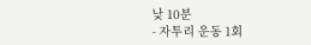낮 10분
- 자투리 운동 1회